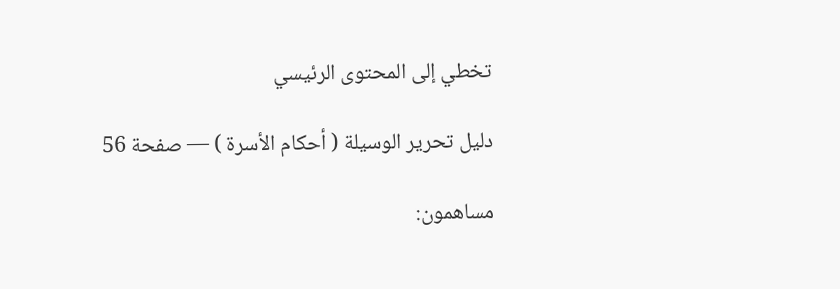تخطي إلى المحتوى الرئيسي

دليل تحرير الوسيلة ( أحكام الأسرة ) — صفحة 56

مساهمون: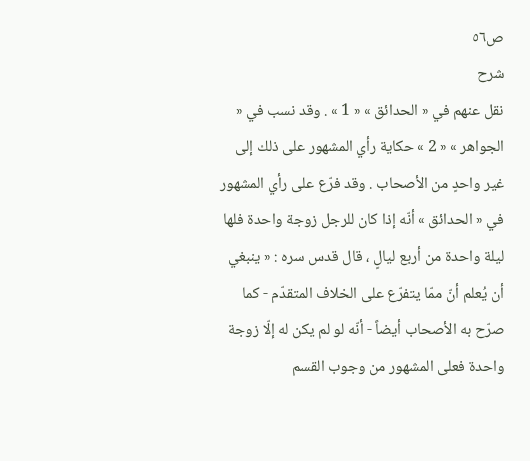ص٥٦
شرح
نقل عنهم في « الحدائق » « 1 » . وقد نسب في « الجواهر » « 2 » حكاية رأي المشهور على ذلك إلى غير واحدٍ من الأصحاب . وقد فرّع على رأي المشهور في « الحدائق » أنّه إذا كان للرجل زوجة واحدة فلها ليلة واحدة من أربع ليالٍ ، قال قدس سره : « ينبغي أن يُعلم أنّ ممّا يتفرّع على الخلاف المتقدّم - كما صرّح به الأصحاب أيضاً - أنّه لو لم يكن له إلّا زوجة واحدة فعلى المشهور من وجوب القسم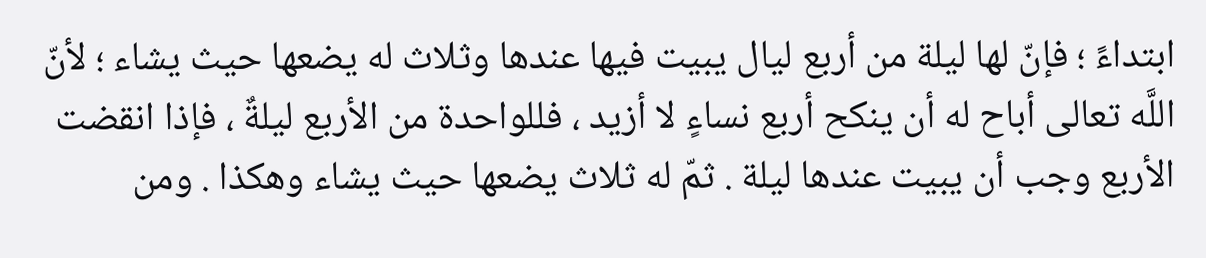ابتداءً ؛ فإنّ لها ليلة من أربع ليال يبيت فيها عندها وثلاث له يضعها حيث يشاء ؛ لأنّ اللَّه تعالى أباح له أن ينكح أربع نساءٍ لا أزيد ، فللواحدة من الأربع ليلةٌ ، فإذا انقضت الأربع وجب أن يبيت عندها ليلة . ثمّ له ثلاث يضعها حيث يشاء وهكذا . ومن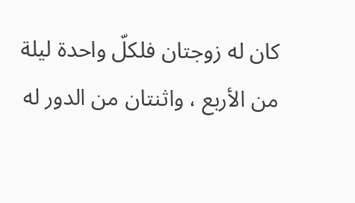كان له زوجتان فلكلّ واحدة ليلة من الأربع ، واثنتان من الدور له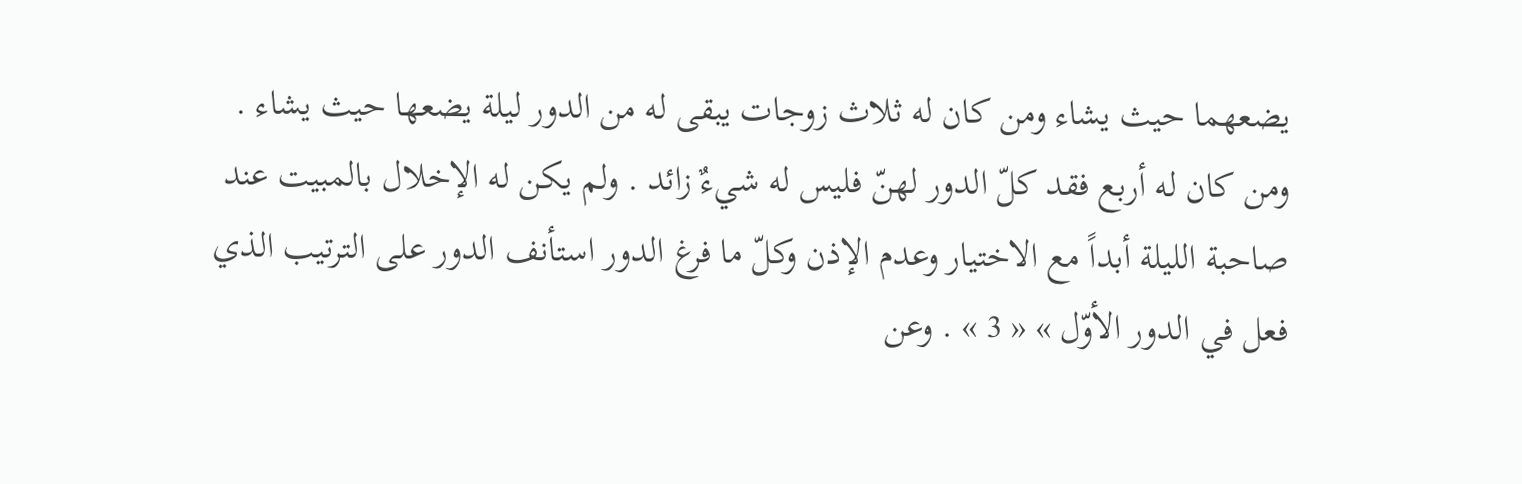يضعهما حيث يشاء ومن كان له ثلاث زوجات يبقى له من الدور ليلة يضعها حيث يشاء . ومن كان له أربع فقد كلّ الدور لهنّ فليس له شيءٌ زائد . ولم يكن له الإخلال بالمبيت عند صاحبة الليلة أبداً مع الاختيار وعدم الإذن وكلّ ما فرغ الدور استأنف الدور على الترتيب الذي فعل في الدور الأوّل » « 3 » . وعن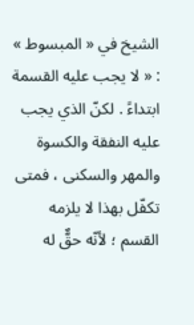الشيخ في « المبسوط » : « لا يجب عليه القسمة ابتداءً . لكنّ الذي يجب عليه النفقة والكسوة والمهر والسكنى ، فمتى تكفّل بهذا لا يلزمه القسم ؛ لأنّه حقٌّ له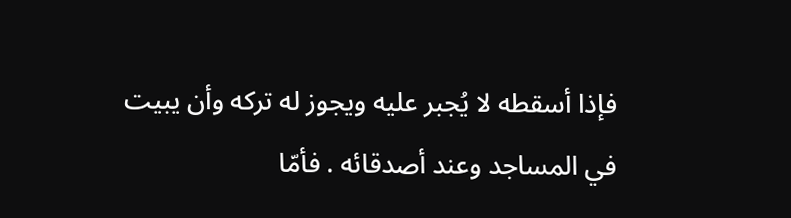فإذا أسقطه لا يُجبر عليه ويجوز له تركه وأن يبيت في المساجد وعند أصدقائه . فأمّا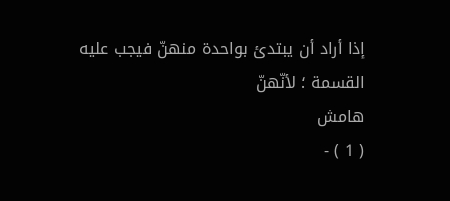إذا أراد أن يبتدئ بواحدة منهنّ فيجب عليه القسمة ؛ لأنّهنّ
هامش
( 1 ) -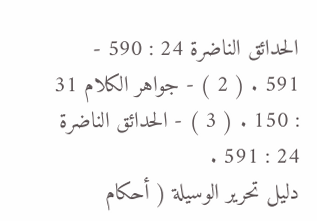الحدائق الناضرة 24 : 590 - 591 . ( 2 ) - جواهر الكلام 31 : 150 . ( 3 ) - الحدائق الناضرة 24 : 591 .
دليل تحرير الوسيلة ( أحكام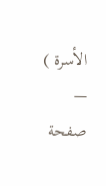الأسرة ) — صفحة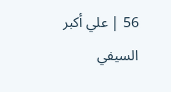56 | علي أكبر السيفي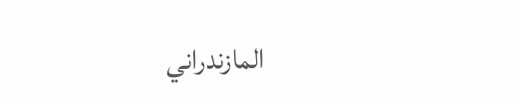المازندراني